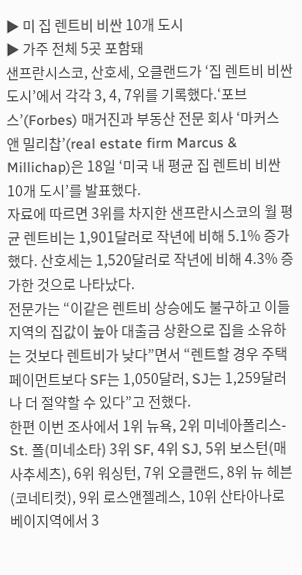▶ 미 집 렌트비 비싼 10개 도시
▶ 가주 전체 5곳 포함돼
샌프란시스코, 산호세, 오클랜드가 ‘집 렌트비 비싼 도시’에서 각각 3, 4, 7위를 기록했다.‘포브스’(Forbes) 매거진과 부동산 전문 회사 ‘마커스 앤 밀리찹’(real estate firm Marcus & Millichap)은 18일 ‘미국 내 평균 집 렌트비 비싼 10개 도시’를 발표했다.
자료에 따르면 3위를 차지한 샌프란시스코의 월 평균 렌트비는 1,901달러로 작년에 비해 5.1% 증가했다. 산호세는 1,520달러로 작년에 비해 4.3% 증가한 것으로 나타났다.
전문가는 “이같은 렌트비 상승에도 불구하고 이들 지역의 집값이 높아 대출금 상환으로 집을 소유하는 것보다 렌트비가 낮다”면서 “렌트할 경우 주택 페이먼트보다 SF는 1,050달러, SJ는 1,259달러나 더 절약할 수 있다”고 전했다.
한편 이번 조사에서 1위 뉴욕, 2위 미네아폴리스-St. 폴(미네소타) 3위 SF, 4위 SJ, 5위 보스턴(매사추세츠), 6위 워싱턴, 7위 오클랜드, 8위 뉴 헤븐(코네티컷), 9위 로스앤젤레스, 10위 산타아나로 베이지역에서 3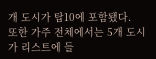개 도시가 탑10에 포함됐다.
또한 가주 전체에서는 5개 도시가 리스트에 들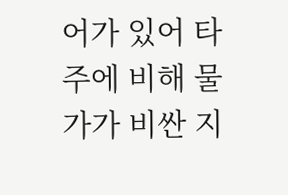어가 있어 타주에 비해 물가가 비싼 지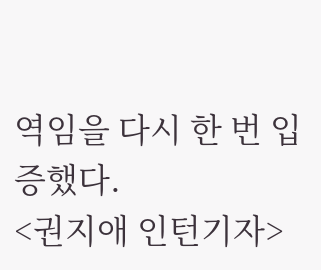역임을 다시 한 번 입증했다.
<권지애 인턴기자>